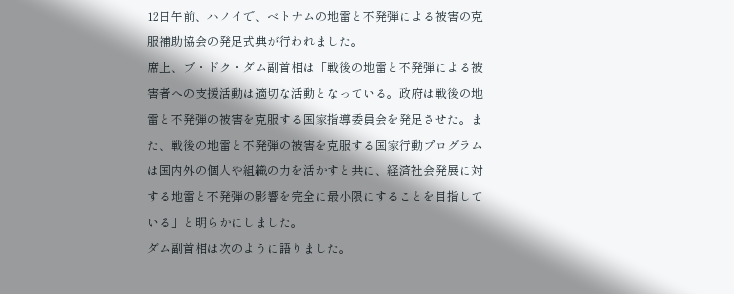12日午前、ハノイで、ベトナムの地雷と不発弾による被害の克服補助協会の発足式典が行われました。
席上、ブ・ドク・ダム副首相は「戦後の地雷と不発弾による被害者への支援活動は適切な活動となっている。政府は戦後の地雷と不発弾の被害を克服する国家指導委員会を発足させた。また、戦後の地雷と不発弾の被害を克服する国家行動プログラムは国内外の個人や組織の力を活かすと共に、経済社会発展に対する地雷と不発弾の影響を完全に最小限にすることを目指している」と明らかにしました。
ダム副首相は次のように語りました。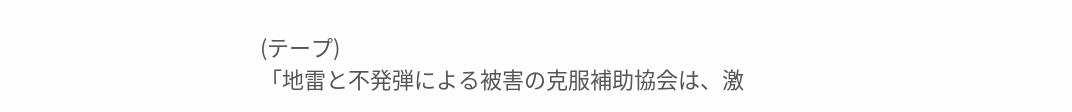(テープ)
「地雷と不発弾による被害の克服補助協会は、激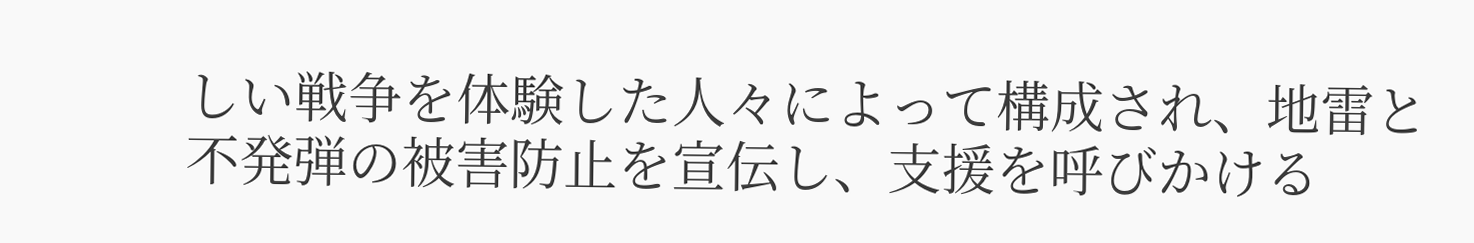しい戦争を体験した人々によって構成され、地雷と不発弾の被害防止を宣伝し、支援を呼びかける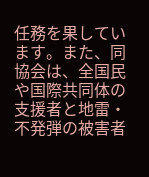任務を果しています。また、同協会は、全国民や国際共同体の支援者と地雷・不発弾の被害者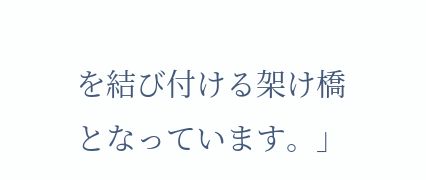を結び付ける架け橋となっています。」